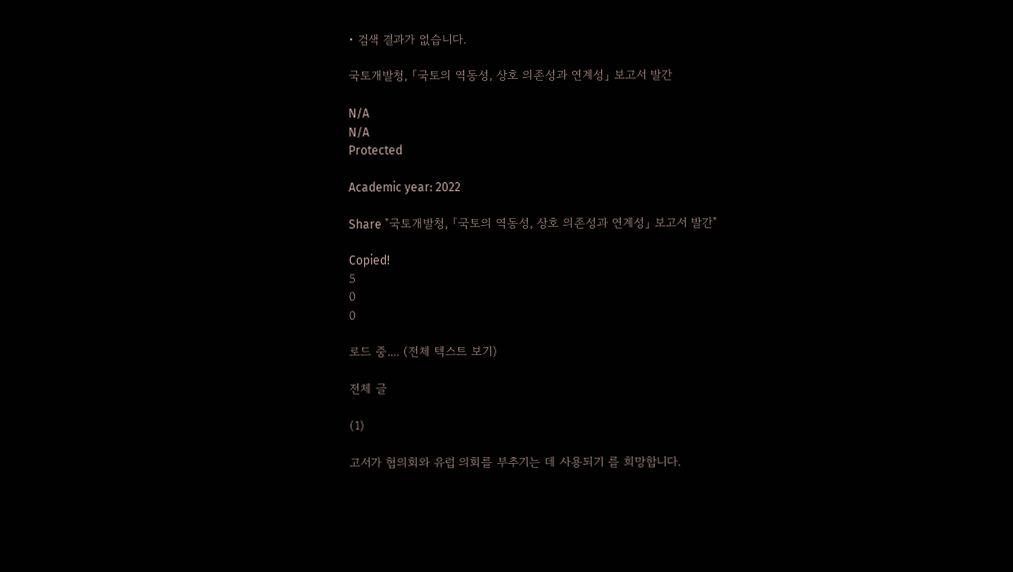• 검색 결과가 없습니다.

국토개발청, 「국토의 역동성, 상호 의존성과 연계성」 보고서 발간

N/A
N/A
Protected

Academic year: 2022

Share "국토개발청, 「국토의 역동성, 상호 의존성과 연계성」 보고서 발간"

Copied!
5
0
0

로드 중.... (전체 텍스트 보기)

전체 글

(1)

고서가 협의회와 유럽 의회를 부추기는 데 사용되기 를 희망합니다.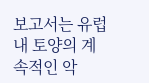보고서는 유럽 내 토양의 계속적인 악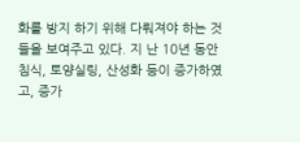화를 방지 하기 위해 다뤄져야 하는 것들을 보여주고 있다. 지 난 10년 동안 침식, 토양실링, 산성화 등이 증가하였 고, 증가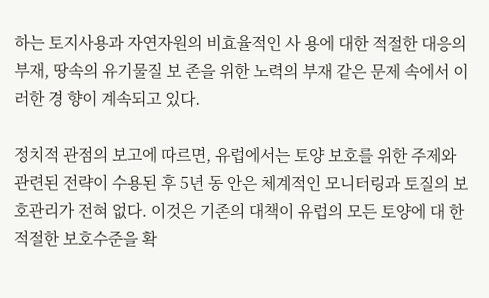하는 토지사용과 자연자원의 비효율적인 사 용에 대한 적절한 대응의 부재, 땅속의 유기물질 보 존을 위한 노력의 부재 같은 문제 속에서 이러한 경 향이 계속되고 있다.

정치적 관점의 보고에 따르면, 유럽에서는 토양 보호를 위한 주제와 관련된 전략이 수용된 후 5년 동 안은 체계적인 모니터링과 토질의 보호관리가 전혀 없다. 이것은 기존의 대책이 유럽의 모든 토양에 대 한 적절한 보호수준을 확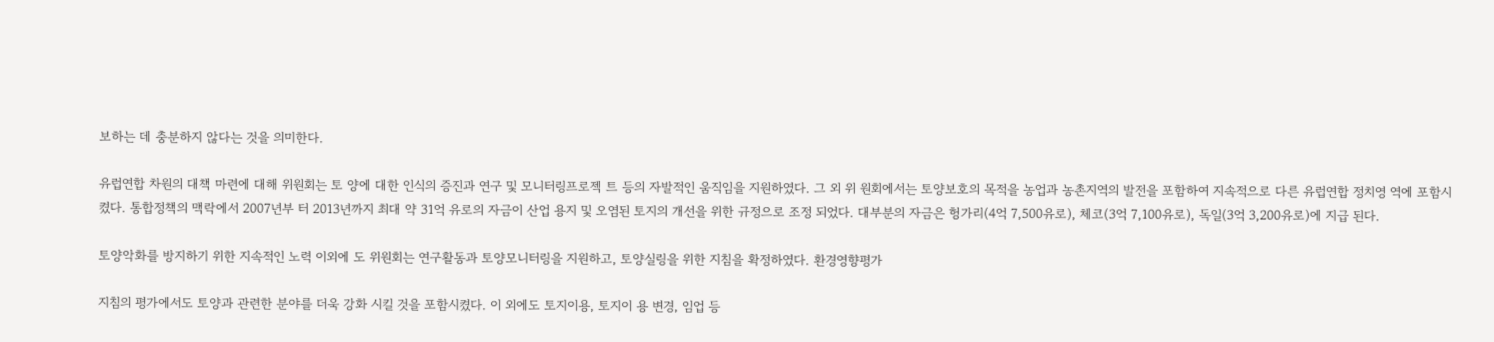보하는 데 충분하지 않다는 것을 의미한다.

유럽연합 차원의 대책 마련에 대해 위원회는 토 양에 대한 인식의 증진과 연구 및 모니터링프로젝 트 등의 자발적인 움직임을 지원하였다. 그 외 위 원회에서는 토양보호의 목적을 농업과 농촌지역의 발전을 포함하여 지속적으로 다른 유럽연합 정치영 역에 포함시켰다. 통합정책의 맥락에서 2007년부 터 2013년까지 최대 약 31억 유로의 자금이 산업 용지 및 오염된 토지의 개선을 위한 규정으로 조정 되었다. 대부분의 자금은 헝가리(4억 7,500유로), 체코(3억 7,100유로), 독일(3억 3,200유로)에 지급 된다.

토양악화를 방지하기 위한 지속적인 노력 이외에 도 위원회는 연구활동과 토양모니터링을 지원하고, 토양실링을 위한 지침을 확정하였다. 환경영향평가

지침의 평가에서도 토양과 관련한 분야를 더욱 강화 시킬 것을 포함시켰다. 이 외에도 토지이용, 토지이 용 변경, 임업 등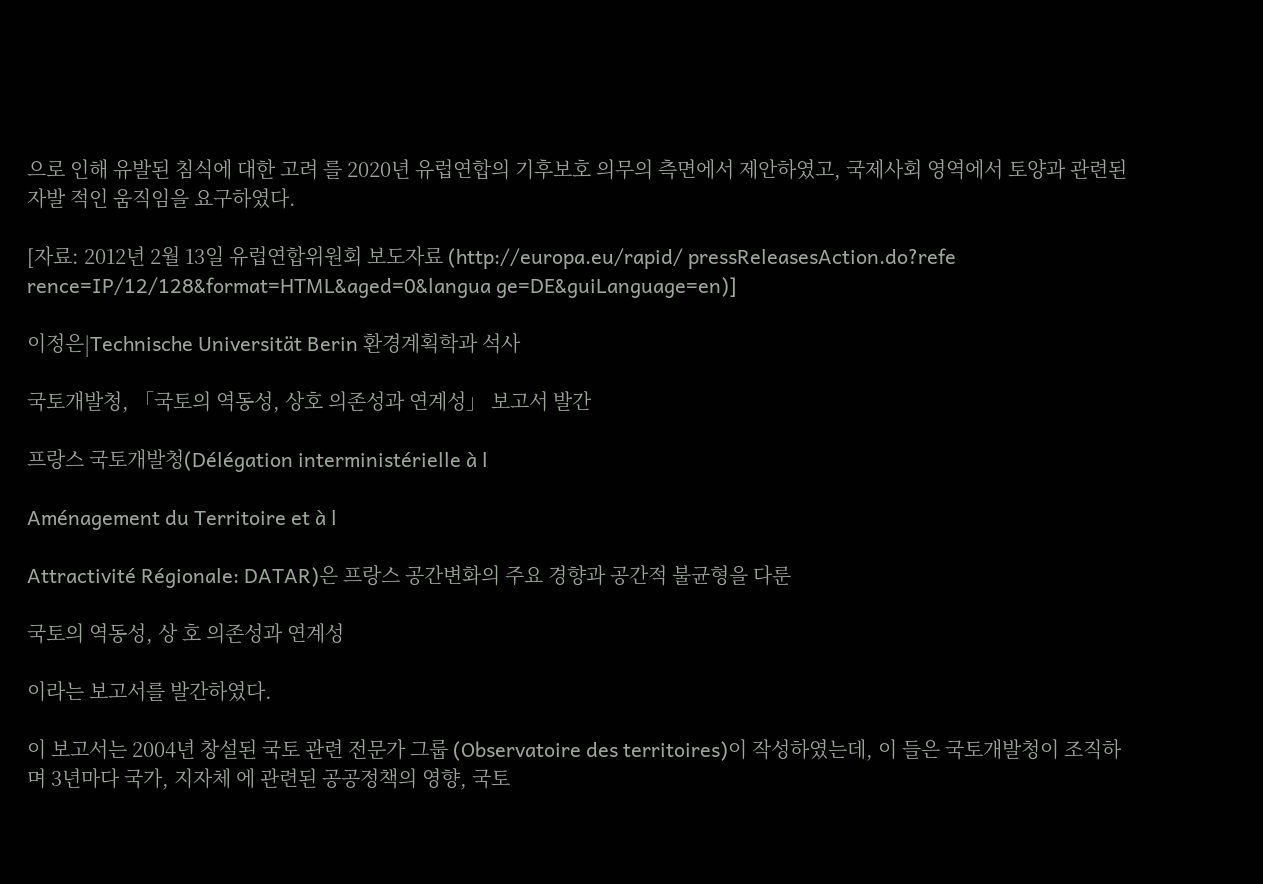으로 인해 유발된 침식에 대한 고려 를 2020년 유럽연합의 기후보호 의무의 측면에서 제안하였고, 국제사회 영역에서 토양과 관련된 자발 적인 움직임을 요구하였다.

[자료: 2012년 2월 13일 유럽연합위원회 보도자료 (http://europa.eu/rapid/ pressReleasesAction.do?refe rence=IP/12/128&format=HTML&aged=0&langua ge=DE&guiLanguage=en)]

이정은|Technische Universität Berin 환경계획학과 석사

국토개발청, 「국토의 역동성, 상호 의존성과 연계성」 보고서 발간

프랑스 국토개발청(Délégation interministérielle à l

Aménagement du Territoire et à l

Attractivité Régionale: DATAR)은 프랑스 공간변화의 주요 경향과 공간적 불균형을 다룬

국토의 역동성, 상 호 의존성과 연계성

이라는 보고서를 발간하였다.

이 보고서는 2004년 창설된 국토 관련 전문가 그룹 (Observatoire des territoires)이 작성하였는데, 이 들은 국토개발청이 조직하며 3년마다 국가, 지자체 에 관련된 공공정책의 영향, 국토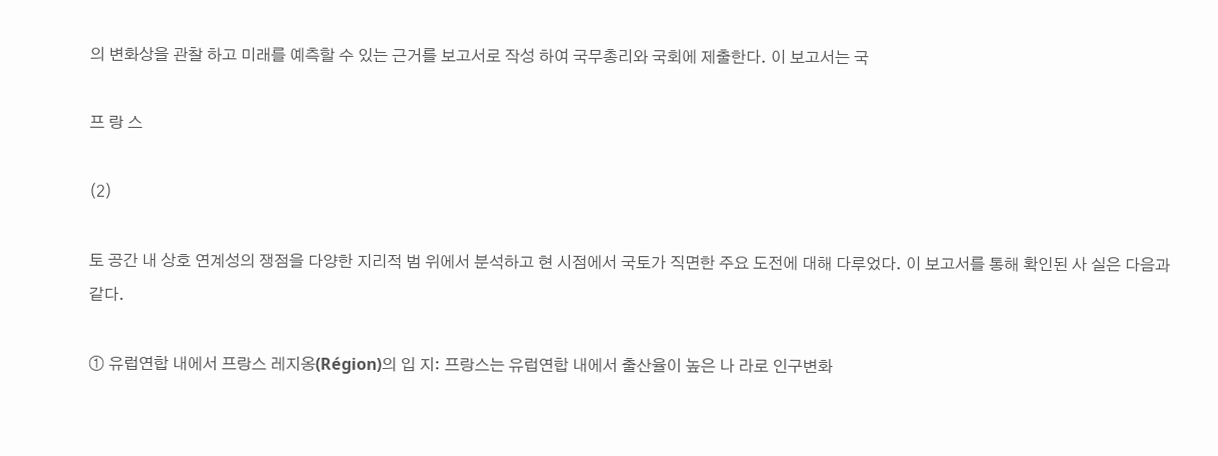의 변화상을 관찰 하고 미래를 예측할 수 있는 근거를 보고서로 작성 하여 국무총리와 국회에 제출한다. 이 보고서는 국

프 랑 스

(2)

토 공간 내 상호 연계성의 쟁점을 다양한 지리적 범 위에서 분석하고 현 시점에서 국토가 직면한 주요 도전에 대해 다루었다. 이 보고서를 통해 확인된 사 실은 다음과 같다.

① 유럽연합 내에서 프랑스 레지옹(Région)의 입 지: 프랑스는 유럽연합 내에서 출산율이 높은 나 라로 인구변화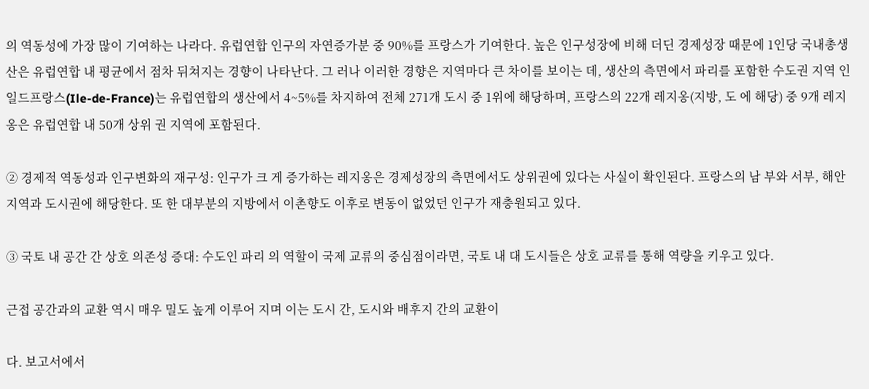의 역동성에 가장 많이 기여하는 나라다. 유럽연합 인구의 자연증가분 중 90%를 프랑스가 기여한다. 높은 인구성장에 비해 더딘 경제성장 때문에 1인당 국내총생산은 유럽연합 내 평균에서 점차 뒤쳐지는 경향이 나타난다. 그 러나 이러한 경향은 지역마다 큰 차이를 보이는 데, 생산의 측면에서 파리를 포함한 수도권 지역 인 일드프랑스(Ile-de-France)는 유럽연합의 생산에서 4~5%를 차지하여 전체 271개 도시 중 1위에 해당하며, 프랑스의 22개 레지옹(지방, 도 에 해당) 중 9개 레지옹은 유럽연합 내 50개 상위 권 지역에 포함된다.

② 경제적 역동성과 인구변화의 재구성: 인구가 크 게 증가하는 레지옹은 경제성장의 측면에서도 상위권에 있다는 사실이 확인된다. 프랑스의 남 부와 서부, 해안지역과 도시권에 해당한다. 또 한 대부분의 지방에서 이촌향도 이후로 변동이 없었던 인구가 재충원되고 있다.

③ 국토 내 공간 간 상호 의존성 증대: 수도인 파리 의 역할이 국제 교류의 중심점이라면, 국토 내 대 도시들은 상호 교류를 통해 역량을 키우고 있다.

근접 공간과의 교환 역시 매우 밀도 높게 이루어 지며 이는 도시 간, 도시와 배후지 간의 교환이

다. 보고서에서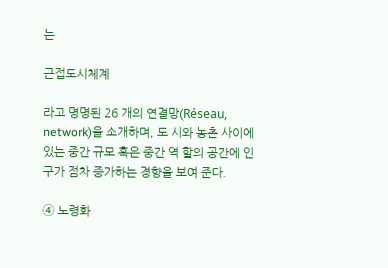는

근접도시체계

라고 명명된 26 개의 연결망(Réseau, network)을 소개하며, 도 시와 농촌 사이에 있는 중간 규모 혹은 중간 역 할의 공간에 인구가 점차 증가하는 경향을 보여 준다.

④ 노령화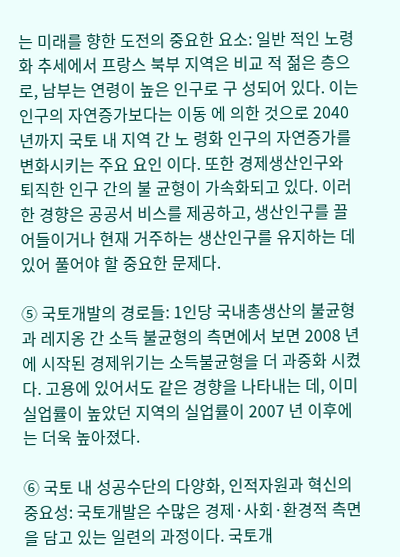는 미래를 향한 도전의 중요한 요소: 일반 적인 노령화 추세에서 프랑스 북부 지역은 비교 적 젊은 층으로, 남부는 연령이 높은 인구로 구 성되어 있다. 이는 인구의 자연증가보다는 이동 에 의한 것으로 2040년까지 국토 내 지역 간 노 령화 인구의 자연증가를 변화시키는 주요 요인 이다. 또한 경제생산인구와 퇴직한 인구 간의 불 균형이 가속화되고 있다. 이러한 경향은 공공서 비스를 제공하고, 생산인구를 끌어들이거나 현재 거주하는 생산인구를 유지하는 데 있어 풀어야 할 중요한 문제다.

⑤ 국토개발의 경로들: 1인당 국내총생산의 불균형 과 레지옹 간 소득 불균형의 측면에서 보면 2008 년에 시작된 경제위기는 소득불균형을 더 과중화 시켰다. 고용에 있어서도 같은 경향을 나타내는 데, 이미 실업률이 높았던 지역의 실업률이 2007 년 이후에는 더욱 높아졌다.

⑥ 국토 내 성공수단의 다양화, 인적자원과 혁신의 중요성: 국토개발은 수많은 경제·사회·환경적 측면을 담고 있는 일련의 과정이다. 국토개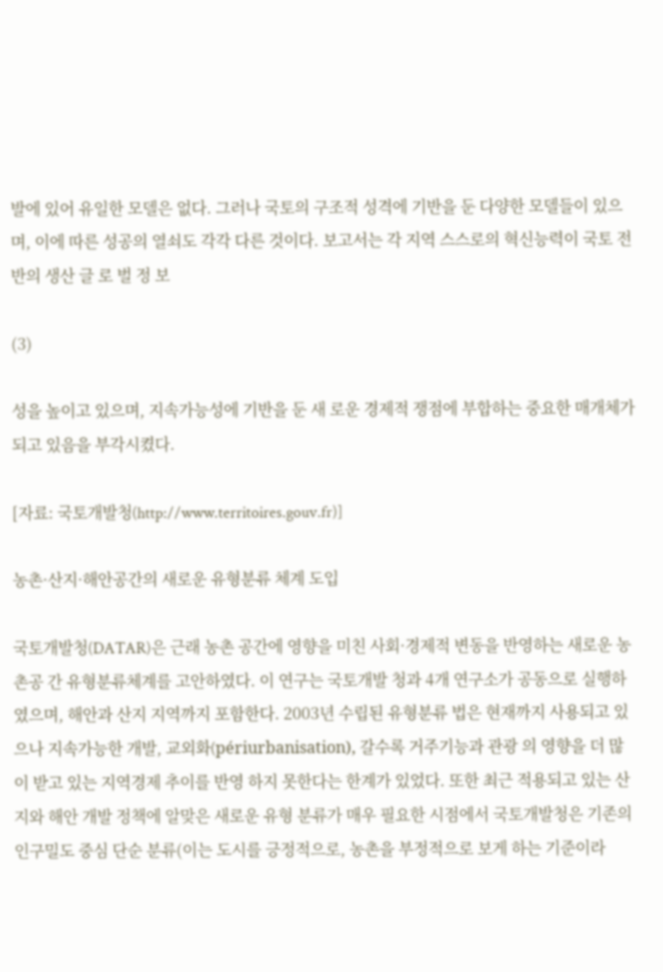발에 있어 유일한 모델은 없다. 그러나 국토의 구조적 성격에 기반을 둔 다양한 모델들이 있으며, 이에 따른 성공의 열쇠도 각각 다른 것이다. 보고서는 각 지역 스스로의 혁신능력이 국토 전반의 생산 글 로 벌 정 보

(3)

성을 높이고 있으며, 지속가능성에 기반을 둔 새 로운 경제적 쟁점에 부합하는 중요한 매개체가 되고 있음을 부각시켰다.

[자료: 국토개발청(http://www.territoires.gouv.fr)]

농촌·산지·해안공간의 새로운 유형분류 체계 도입

국토개발청(DATAR)은 근래 농촌 공간에 영향을 미친 사회·경제적 변동을 반영하는 새로운 농촌공 간 유형분류체계를 고안하였다. 이 연구는 국토개발 청과 4개 연구소가 공동으로 실행하였으며, 해안과 산지 지역까지 포함한다. 2003년 수립된 유형분류 법은 현재까지 사용되고 있으나 지속가능한 개발, 교외화(périurbanisation), 갈수록 거주기능과 관광 의 영향을 더 많이 받고 있는 지역경제 추이를 반영 하지 못한다는 한계가 있었다. 또한 최근 적용되고 있는 산지와 해안 개발 정책에 알맞은 새로운 유형 분류가 매우 필요한 시점에서 국토개발청은 기존의 인구밀도 중심 단순 분류(이는 도시를 긍정적으로, 농촌을 부정적으로 보게 하는 기준이라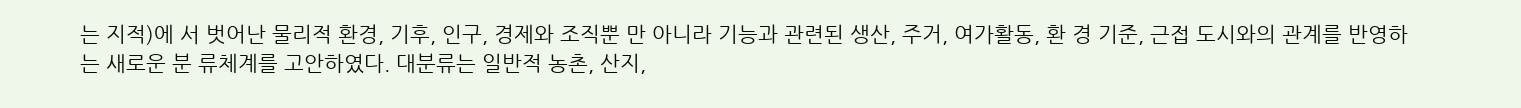는 지적)에 서 벗어난 물리적 환경, 기후, 인구, 경제와 조직뿐 만 아니라 기능과 관련된 생산, 주거, 여가활동, 환 경 기준, 근접 도시와의 관계를 반영하는 새로운 분 류체계를 고안하였다. 대분류는 일반적 농촌, 산지,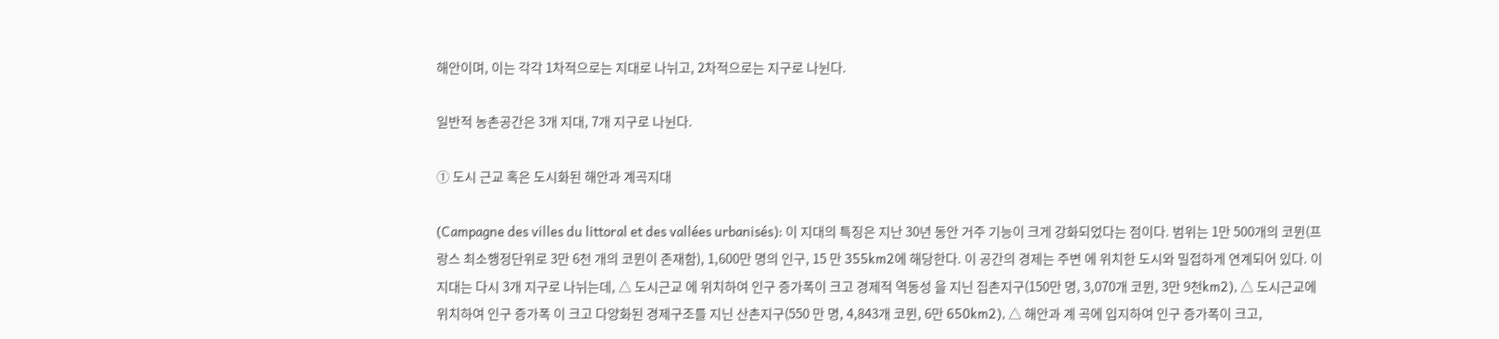해안이며, 이는 각각 1차적으로는 지대로 나뉘고, 2차적으로는 지구로 나뉜다.

일반적 농촌공간은 3개 지대, 7개 지구로 나뉜다.

① 도시 근교 혹은 도시화된 해안과 계곡지대

(Campagne des villes du littoral et des vallées urbanisés): 이 지대의 특징은 지난 30년 동안 거주 기능이 크게 강화되었다는 점이다. 범위는 1만 500개의 코뮌(프랑스 최소행정단위로 3만 6천 개의 코뮌이 존재함), 1,600만 명의 인구, 15 만 355km2에 해당한다. 이 공간의 경제는 주변 에 위치한 도시와 밀접하게 연계되어 있다. 이 지대는 다시 3개 지구로 나뉘는데, △ 도시근교 에 위치하여 인구 증가폭이 크고 경제적 역동성 을 지닌 집촌지구(150만 명, 3,070개 코뮌, 3만 9천km2), △ 도시근교에 위치하여 인구 증가폭 이 크고 다양화된 경제구조를 지닌 산촌지구(550 만 명, 4,843개 코뮌, 6만 650km2), △ 해안과 계 곡에 입지하여 인구 증가폭이 크고,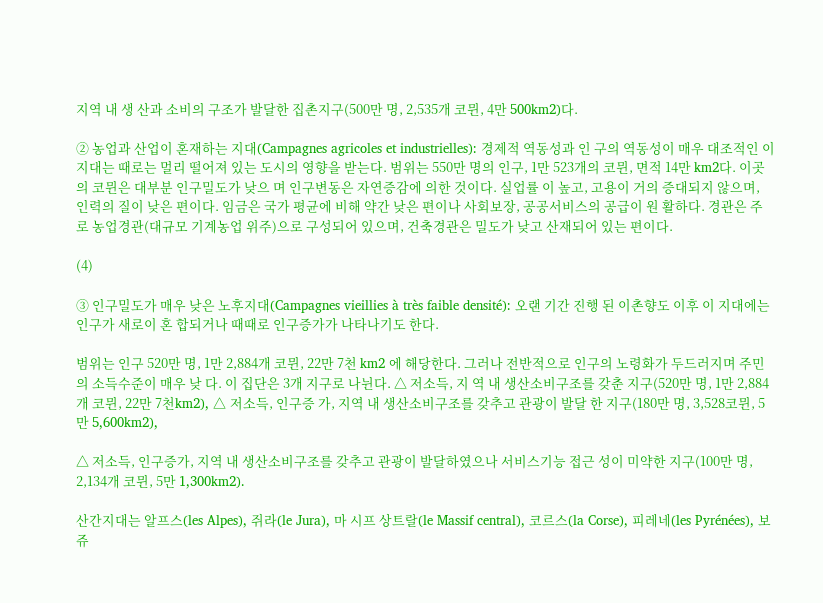지역 내 생 산과 소비의 구조가 발달한 집촌지구(500만 명, 2,535개 코뮌, 4만 500km2)다.

② 농업과 산업이 혼재하는 지대(Campagnes agricoles et industrielles): 경제적 역동성과 인 구의 역동성이 매우 대조적인 이 지대는 때로는 멀리 떨어져 있는 도시의 영향을 받는다. 범위는 550만 명의 인구, 1만 523개의 코뮌, 면적 14만 km2다. 이곳의 코뮌은 대부분 인구밀도가 낮으 며 인구변동은 자연증감에 의한 것이다. 실업률 이 높고, 고용이 거의 증대되지 않으며, 인력의 질이 낮은 편이다. 임금은 국가 평균에 비해 약간 낮은 편이나 사회보장, 공공서비스의 공급이 원 활하다. 경관은 주로 농업경관(대규모 기계농업 위주)으로 구성되어 있으며, 건축경관은 밀도가 낮고 산재되어 있는 편이다.

(4)

③ 인구밀도가 매우 낮은 노후지대(Campagnes vieillies à très faible densité): 오랜 기간 진행 된 이촌향도 이후 이 지대에는 인구가 새로이 혼 합되거나 때때로 인구증가가 나타나기도 한다.

범위는 인구 520만 명, 1만 2,884개 코뮌, 22만 7천 km2 에 해당한다. 그러나 전반적으로 인구의 노령화가 두드러지며 주민의 소득수준이 매우 낮 다. 이 집단은 3개 지구로 나뉜다. △ 저소득, 지 역 내 생산소비구조를 갖춘 지구(520만 명, 1만 2,884개 코뮌, 22만 7천km2), △ 저소득, 인구증 가, 지역 내 생산소비구조를 갖추고 관광이 발달 한 지구(180만 명, 3,528코뮌, 5만 5,600km2),

△ 저소득, 인구증가, 지역 내 생산소비구조를 갖추고 관광이 발달하였으나 서비스기능 접근 성이 미약한 지구(100만 명, 2,134개 코뮌, 5만 1,300km2).

산간지대는 알프스(les Alpes), 쥐라(le Jura), 마 시프 상트랄(le Massif central), 코르스(la Corse), 피레네(les Pyrénées), 보쥬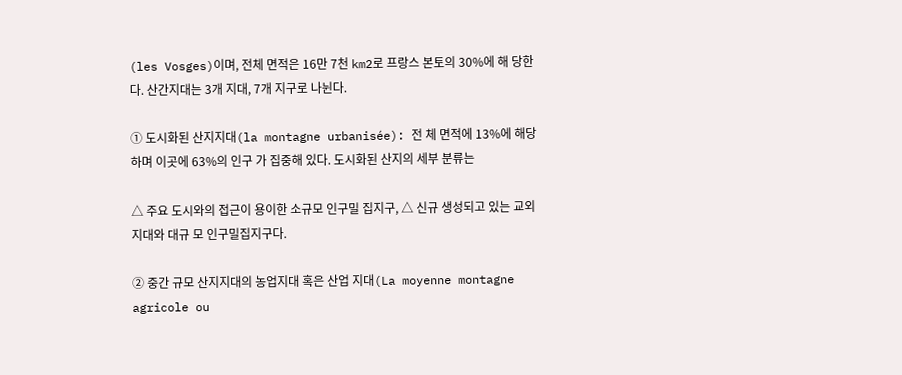(les Vosges)이며, 전체 면적은 16만 7천 km2로 프랑스 본토의 30%에 해 당한다. 산간지대는 3개 지대, 7개 지구로 나뉜다.

① 도시화된 산지지대(la montagne urbanisée): 전 체 면적에 13%에 해당하며 이곳에 63%의 인구 가 집중해 있다. 도시화된 산지의 세부 분류는

△ 주요 도시와의 접근이 용이한 소규모 인구밀 집지구, △ 신규 생성되고 있는 교외지대와 대규 모 인구밀집지구다.

② 중간 규모 산지지대의 농업지대 혹은 산업 지대(La moyenne montagne agricole ou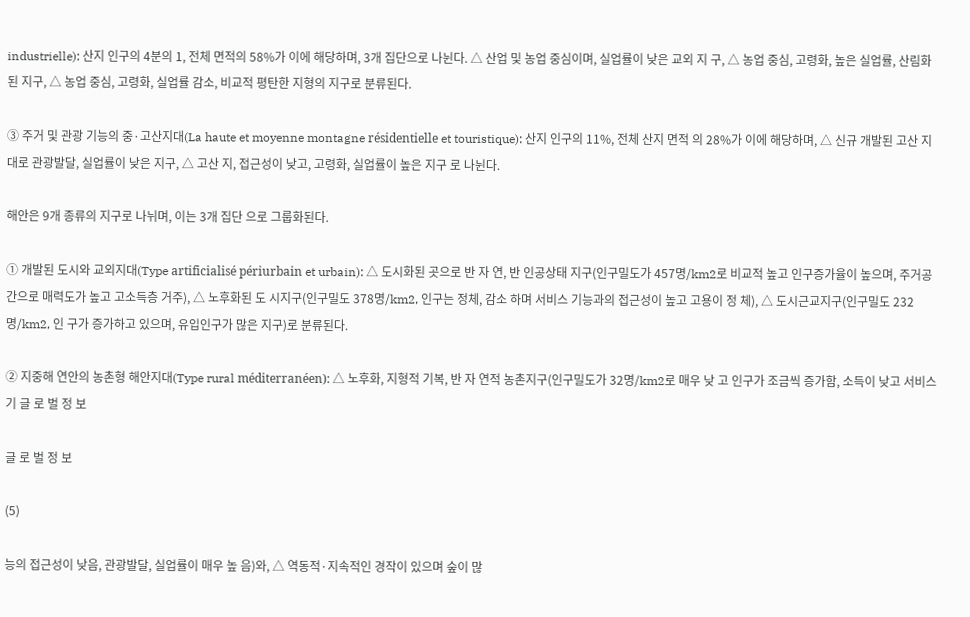industrielle): 산지 인구의 4분의 1, 전체 면적의 58%가 이에 해당하며, 3개 집단으로 나뉜다. △ 산업 및 농업 중심이며, 실업률이 낮은 교외 지 구, △ 농업 중심, 고령화, 높은 실업률, 산림화된 지구, △ 농업 중심, 고령화, 실업률 감소, 비교적 평탄한 지형의 지구로 분류된다.

③ 주거 및 관광 기능의 중·고산지대(La haute et moyenne montagne résidentielle et touristique): 산지 인구의 11%, 전체 산지 면적 의 28%가 이에 해당하며, △ 신규 개발된 고산 지대로 관광발달, 실업률이 낮은 지구, △ 고산 지, 접근성이 낮고, 고령화, 실업률이 높은 지구 로 나뉜다.

해안은 9개 종류의 지구로 나뉘며, 이는 3개 집단 으로 그룹화된다.

① 개발된 도시와 교외지대(Type artificialisé périurbain et urbain): △ 도시화된 곳으로 반 자 연, 반 인공상태 지구(인구밀도가 457명/km2로 비교적 높고 인구증가율이 높으며, 주거공간으로 매력도가 높고 고소득층 거주), △ 노후화된 도 시지구(인구밀도 378명/km2, 인구는 정체, 감소 하며 서비스 기능과의 접근성이 높고 고용이 정 체), △ 도시근교지구(인구밀도 232명/km2, 인 구가 증가하고 있으며, 유입인구가 많은 지구)로 분류된다.

② 지중해 연안의 농촌형 해안지대(Type rural méditerranéen): △ 노후화, 지형적 기복, 반 자 연적 농촌지구(인구밀도가 32명/km2로 매우 낮 고 인구가 조금씩 증가함, 소득이 낮고 서비스기 글 로 벌 정 보

글 로 벌 정 보

(5)

능의 접근성이 낮음, 관광발달, 실업률이 매우 높 음)와, △ 역동적·지속적인 경작이 있으며 숲이 많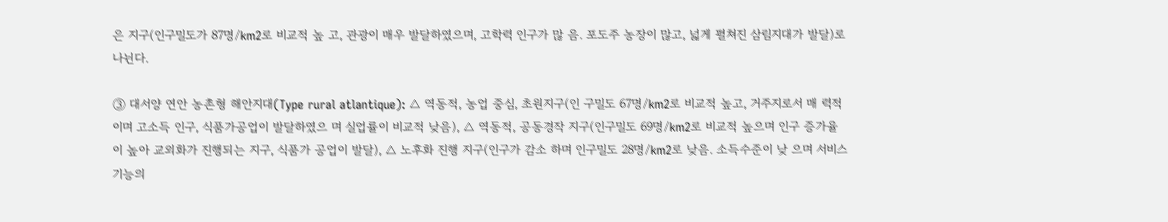은 지구(인구밀도가 87명/km2로 비교적 높 고, 관광이 매우 발달하였으며, 고학력 인구가 많 음. 포도주 농장이 많고, 넓게 펼쳐진 삼림지대가 발달)로 나뉜다.

③ 대서양 연안 농촌형 해안지대(Type rural atlantique): △ 역동적, 농업 중심, 초원지구(인 구밀도 67명/km2로 비교적 높고, 거주지로서 매 력적이며 고소득 인구, 식품가공업이 발달하였으 며 실업률이 비교적 낮음), △ 역동적, 공동경작 지구(인구밀도 69명/km2로 비교적 높으며 인구 증가율이 높아 교외화가 진행되는 지구, 식품가 공업이 발달), △ 노후화 진행 지구(인구가 감소 하며 인구밀도 28명/km2로 낮음. 소득수준이 낮 으며 서비스 기능의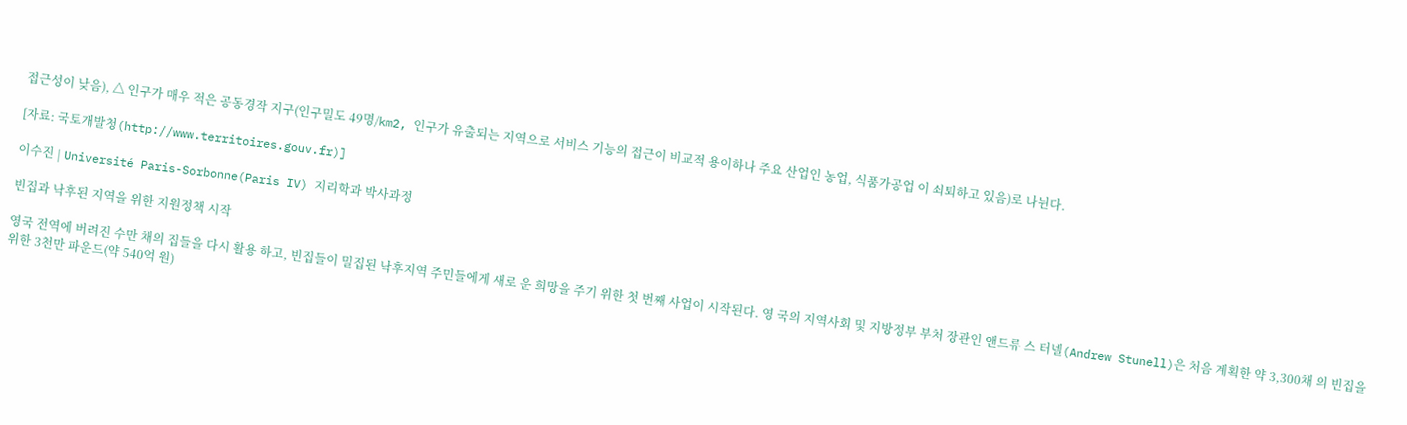접근성이 낮음), △ 인구가 매우 적은 공동경작 지구(인구밀도 49명/km2, 인구가 유출되는 지역으로 서비스 기능의 접근이 비교적 용이하나 주요 산업인 농업, 식품가공업 이 쇠퇴하고 있음)로 나뉜다.

[자료: 국토개발청(http://www.territoires.gouv.fr)]

이수진 | Université Paris-Sorbonne(Paris IV) 지리학과 박사과정

빈집과 낙후된 지역을 위한 지원정책 시작

영국 전역에 버려진 수만 채의 집들을 다시 활용 하고, 빈집들이 밀집된 낙후지역 주민들에게 새로 운 희망을 주기 위한 첫 번째 사업이 시작된다. 영 국의 지역사회 및 지방정부 부처 장관인 앤드류 스 터넬(Andrew Stunell)은 처음 계획한 약 3,300채 의 빈집을 위한 3천만 파운드(약 540억 원)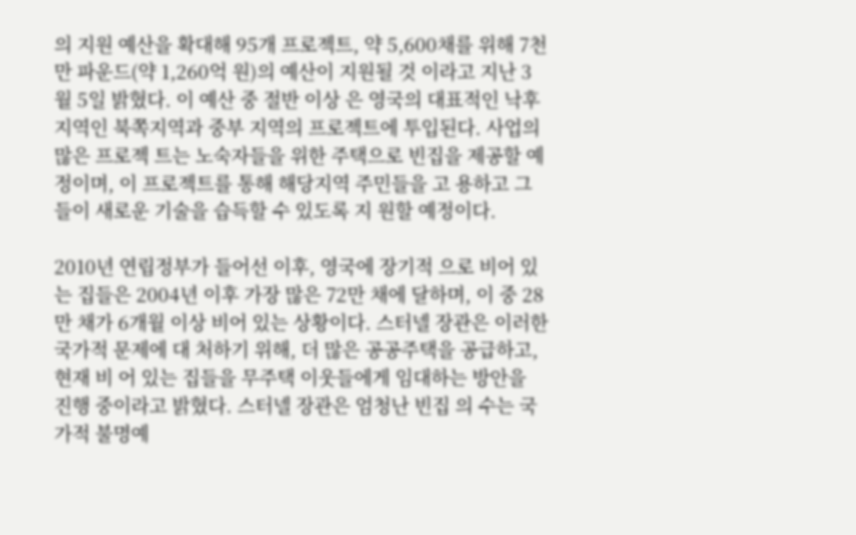의 지원 예산을 확대해 95개 프로젝트, 약 5,600채를 위해 7천만 파운드(약 1,260억 원)의 예산이 지원될 것 이라고 지난 3월 5일 밝혔다. 이 예산 중 절반 이상 은 영국의 대표적인 낙후 지역인 북쪽지역과 중부 지역의 프로젝트에 투입된다. 사업의 많은 프로젝 트는 노숙자들을 위한 주택으로 빈집을 제공할 예 정이며, 이 프로젝트를 통해 해당지역 주민들을 고 용하고 그들이 새로운 기술을 습득할 수 있도록 지 원할 예정이다.

2010년 연립정부가 들어선 이후, 영국에 장기적 으로 비어 있는 집들은 2004년 이후 가장 많은 72만 채에 달하며, 이 중 28만 채가 6개월 이상 비어 있는 상황이다. 스터넬 장관은 이러한 국가적 문제에 대 처하기 위해, 더 많은 공공주택을 공급하고, 현재 비 어 있는 집들을 무주택 이웃들에게 임대하는 방안을 진행 중이라고 밝혔다. 스터넬 장관은 엄청난 빈집 의 수는 국가적 불명예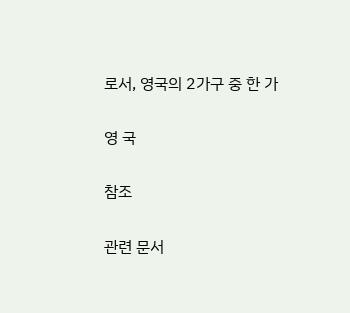로서, 영국의 2가구 중 한 가

영 국

참조

관련 문서